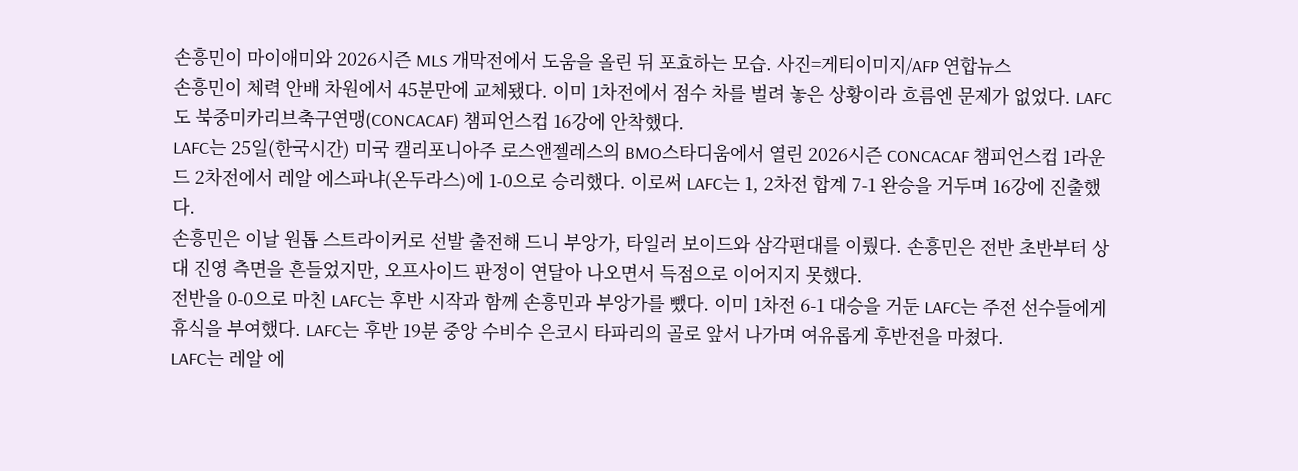손흥민이 마이애미와 2026시즌 MLS 개막전에서 도움을 올린 뒤 포효하는 모습. 사진=게티이미지/AFP 연합뉴스
손흥민이 체력 안배 차원에서 45분만에 교체됐다. 이미 1차전에서 점수 차를 벌려 놓은 상황이라 흐름엔 문제가 없었다. LAFC도 북중미카리브축구연맹(CONCACAF) 챔피언스컵 16강에 안착했다.
LAFC는 25일(한국시간) 미국 캘리포니아주 로스앤젤레스의 BMO스타디움에서 열린 2026시즌 CONCACAF 챔피언스컵 1라운드 2차전에서 레알 에스파냐(온두라스)에 1-0으로 승리했다. 이로써 LAFC는 1, 2차전 합계 7-1 완승을 거두며 16강에 진출했다.
손흥민은 이날 원톱 스트라이커로 선발 출전해 드니 부앙가, 타일러 보이드와 삼각편대를 이뤘다. 손흥민은 전반 초반부터 상대 진영 측면을 흔들었지만, 오프사이드 판정이 연달아 나오면서 득점으로 이어지지 못했다.
전반을 0-0으로 마친 LAFC는 후반 시작과 함께 손흥민과 부앙가를 뺐다. 이미 1차전 6-1 대승을 거둔 LAFC는 주전 선수들에게 휴식을 부여했다. LAFC는 후반 19분 중앙 수비수 은코시 타파리의 골로 앞서 나가며 여유롭게 후반전을 마쳤다.
LAFC는 레알 에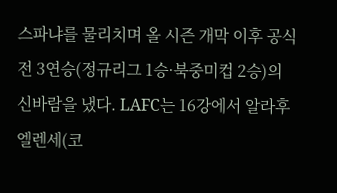스파냐를 물리치며 올 시즌 개막 이후 공식전 3연승(정규리그 1승·북중미컵 2승)의 신바람을 냈다. LAFC는 16강에서 알라후엘렌세(코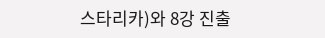스타리카)와 8강 진출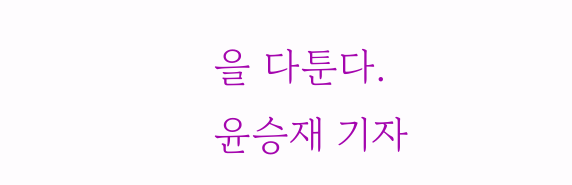을 다툰다.
윤승재 기자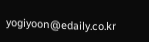yogiyoon@edaily.co.kr